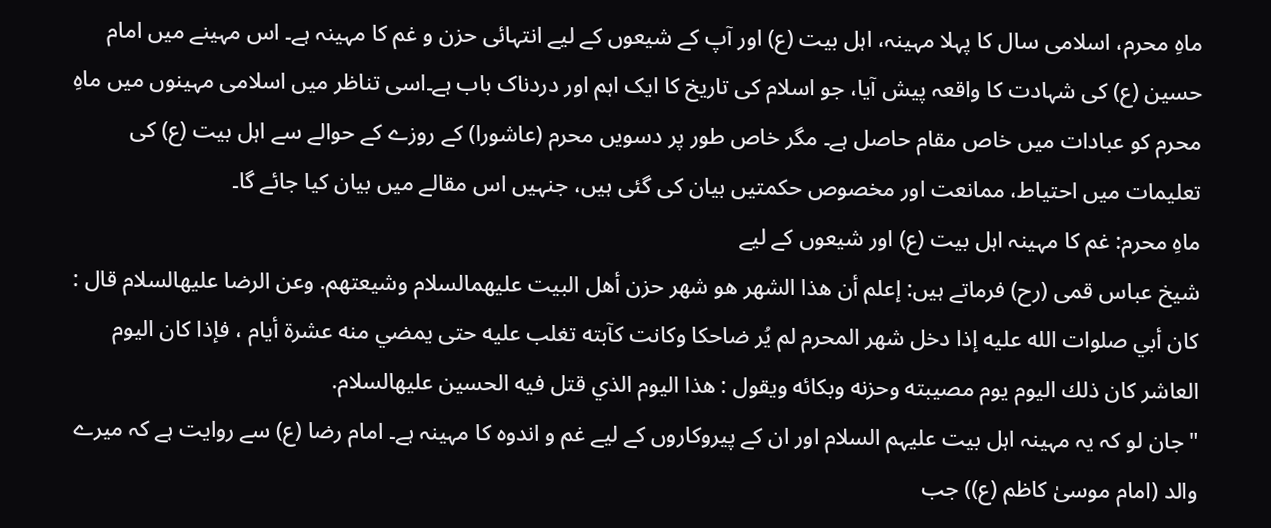ماہِ محرم، اسلامی سال کا پہلا مہینہ، اہل بیت (ع) اور آپ کے شیعوں کے لیے انتہائی حزن و غم کا مہینہ ہے۔ اس مہینے میں امام حسین (ع) کی شہادت کا واقعہ پیش آیا، جو اسلام کی تاریخ کا ایک اہم اور دردناک باب ہے۔اسی تناظر میں اسلامی مہینوں میں ماہِ محرم کو عبادات میں خاص مقام حاصل ہے۔ مگر خاص طور پر دسویں محرم (عاشورا) کے روزے کے حوالے سے اہل بیت (ع) کی تعلیمات میں احتیاط، ممانعت اور مخصوص حکمتیں بیان کی گئی ہیں، جنہیں اس مقالے میں بیان کیا جائے گا۔
ماہِ محرم: غم کا مہینہ اہل بیت (ع) اور شیعوں کے لیے
شیخ عباس قمی (رح) فرماتے ہیں: إعلم أن هذا الشهر هو شهر حزن أهل البيت عليهمالسلام وشيعتهم. وعن الرضا عليهالسلام قال : كان أبي صلوات الله عليه إذا دخل شهر المحرم لم يُر ضاحكا وكانت كآبته تغلب عليه حتى يمضي منه عشرة أيام ، فإذا كان اليوم العاشر كان ذلك اليوم يوم مصيبته وحزنه وبكائه ويقول : هذا اليوم الذي قتل فيه الحسين عليهالسلام.
"جان لو کہ یہ مہینہ اہل بیت علیہم السلام اور ان کے پیروکاروں کے لیے غم و اندوہ کا مہینہ ہے۔ امام رضا (ع) سے روایت ہے کہ میرے والد (امام موسیٰ کاظم (ع)) جب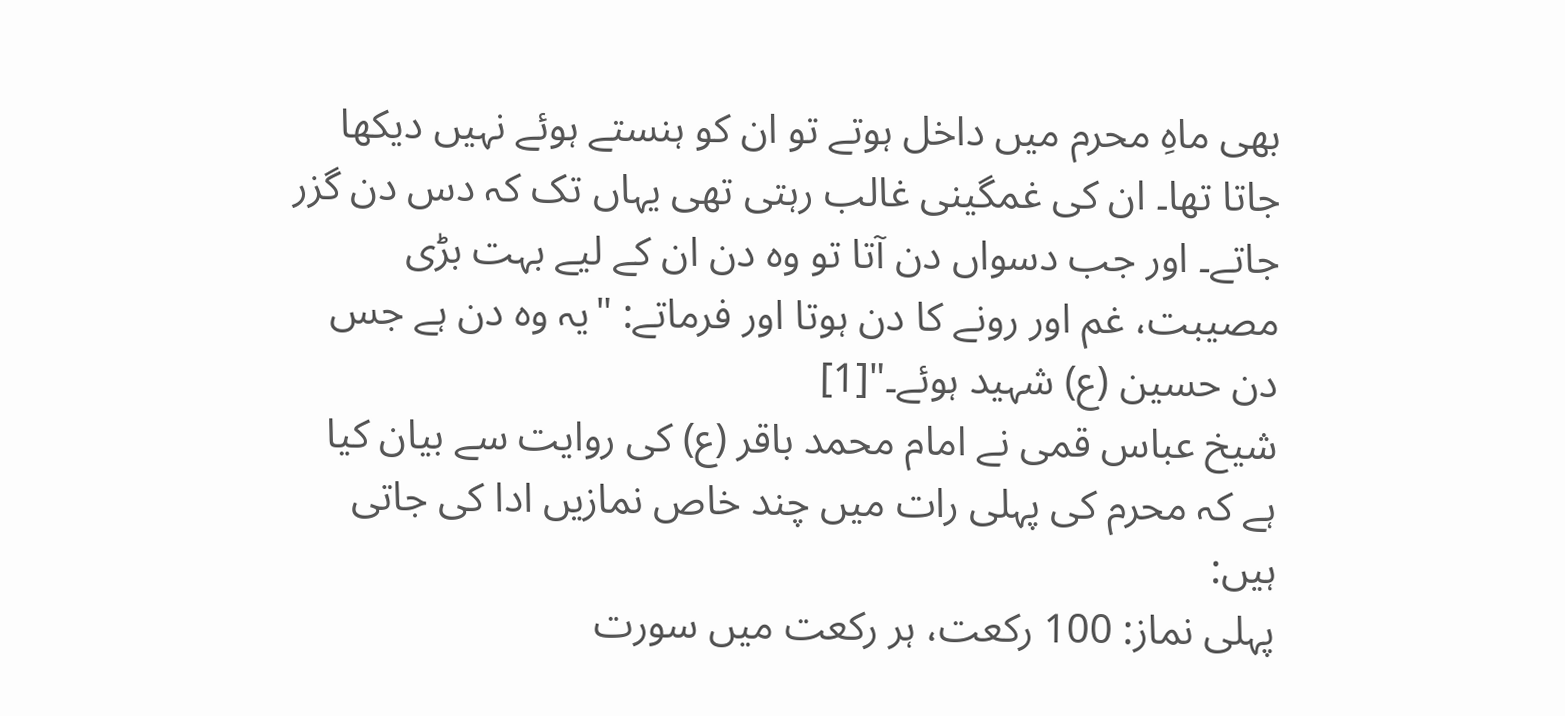بھی ماہِ محرم میں داخل ہوتے تو ان کو ہنستے ہوئے نہیں دیکھا جاتا تھا۔ ان کی غمگینی غالب رہتی تھی یہاں تک کہ دس دن گزر جاتے۔ اور جب دسواں دن آتا تو وہ دن ان کے لیے بہت بڑی مصیبت، غم اور رونے کا دن ہوتا اور فرماتے: "یہ وہ دن ہے جس دن حسین (ع) شہید ہوئے۔"[1]
شیخ عباس قمی نے امام محمد باقر (ع) کی روایت سے بیان کیا ہے کہ محرم کی پہلی رات میں چند خاص نمازیں ادا کی جاتی ہیں:
پہلی نماز: 100 رکعت، ہر رکعت میں سورت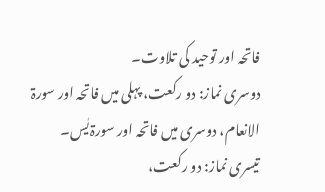فاتحہ اور توحید کی تلاوت۔
دوسری نماز: دو رکعت، پہلی میں فاتحہ اور سورۃ الانعام، دوسری میں فاتحہ اور سورۃ یٰس۔
تیسری نماز: دو رکعت،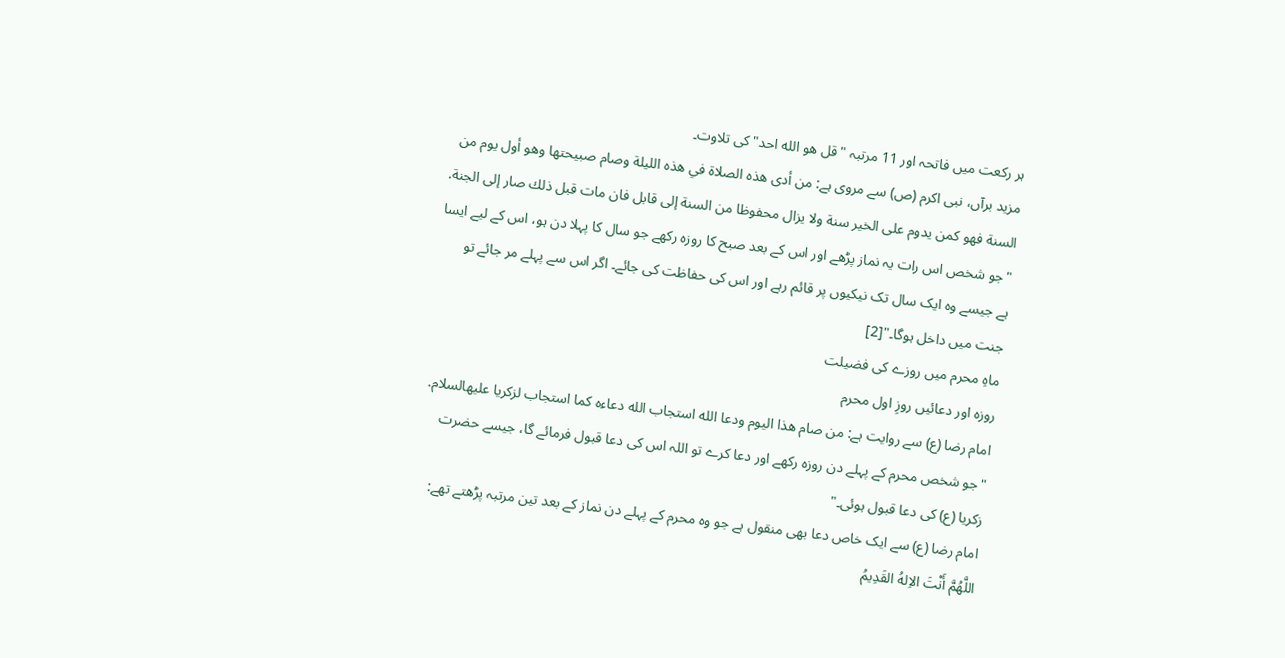ہر رکعت میں فاتحہ اور 11 مرتبہ "قل هو الله احد" کی تلاوت۔
مزید برآں، نبی اکرم (ص) سے مروی ہے: من أدى هذه الصلاة في هذه الليلة وصام صبيحتها وهو أول يوم من السنة فهو كمن يدوم على الخير سنة ولا يزال محفوظا من السنة إلى قابل فان مات قبل ذلك صار إلى الجنة.
"جو شخص اس رات یہ نماز پڑھے اور اس کے بعد صبح کا روزہ رکھے جو سال کا پہلا دن ہو، اس کے لیے ایسا ہے جیسے وہ ایک سال تک نیکیوں پر قائم رہے اور اس کی حفاظت کی جائے۔ اگر اس سے پہلے مر جائے تو جنت میں داخل ہوگا۔"[2]
ماہِ محرم میں روزے کی فضیلت
روزہ اور دعائیں روزِ اول محرم
امام رضا (ع) سے روایت ہے: من صام هذا اليوم ودعا الله استجاب الله دعاءه كما استجاب لزكريا عليهالسلام. "جو شخص محرم کے پہلے دن روزہ رکھے اور دعا کرے تو اللہ اس کی دعا قبول فرمائے گا، جیسے حضرت زکریا (ع) کی دعا قبول ہوئی۔"
امام رضا (ع) سے ایک خاص دعا بھی منقول ہے جو وہ محرم کے پہلے دن نماز کے بعد تین مرتبہ پڑھتے تھے:
اللَّهُمَّ أَنْتَ الاِلهُ القَدِيمُ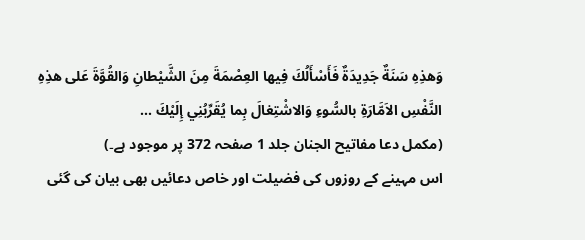وَهذِهِ سَنَةٌ جَدِيدَةٌ فَأَسْأَلُكَ فِيها العِصْمَةَ مِنَ الشَّيْطانِ وَالقُوَّةَ عَلى هذِهِ النَّفْسِ الاَمَّارَةِ بالسُّوءِ وَالاشْتِغالَ بِما يُقَرِّبُنِي إِلَيْكَ ...
(مکمل دعا مفاتیح الجنان جلد 1 صفحہ 372 پر موجود ہے۔)
اس مہینے کے روزوں کی فضیلت اور خاص دعائیں بھی بیان کی گئی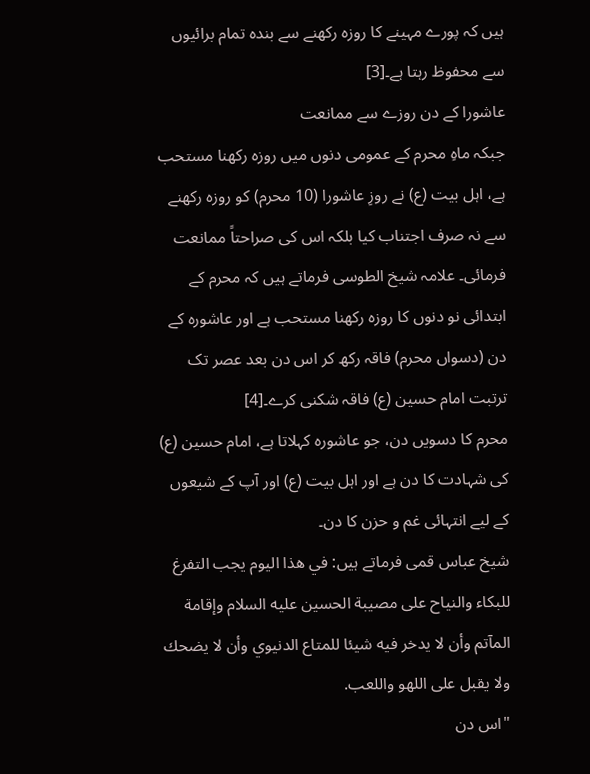ہیں کہ پورے مہینے کا روزہ رکھنے سے بندہ تمام برائیوں سے محفوظ رہتا ہے۔[3]
عاشورا کے دن روزے سے ممانعت
جبکہ ماہِ محرم کے عمومی دنوں میں روزہ رکھنا مستحب ہے، اہل بیت (ع) نے روزِ عاشورا (10 محرم) کو روزہ رکھنے سے نہ صرف اجتناب کیا بلکہ اس کی صراحتاً ممانعت فرمائی۔ علامہ شیخ الطوسی فرماتے ہیں کہ محرم کے ابتدائی نو دنوں کا روزہ رکھنا مستحب ہے اور عاشورہ کے دن (دسواں محرم) فاقہ رکھ کر اس دن بعد عصر تک ترتبت امام حسین (ع) فاقہ شکنی کرے۔[4]
محرم کا دسویں دن، جو عاشورہ کہلاتا ہے، امام حسین (ع) کی شہادت کا دن ہے اور اہل بیت (ع) اور آپ کے شیعوں کے لیے انتہائی غم و حزن کا دن۔
شیخ عباس قمی فرماتے ہیں: في هذا اليوم يجب التفرغ للبكاء والنياح على مصيبة الحسين عليه السلام وإقامة المآتم وأن لا يدخر فيه شيئا للمتاع الدنيوي وأن لا يضحك ولا يقبل على اللهو واللعب.
"اس دن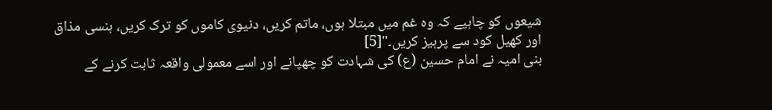شیعوں کو چاہیے کہ وہ غم میں مبتلا ہوں، ماتم کریں، دنیوی کاموں کو ترک کریں، ہنسی مذاق اور کھیل کود سے پرہیز کریں۔"[5]
بنی امیہ نے امام حسین (ع) کی شہادت کو چھپانے اور اسے معمولی واقعہ ثابت کرنے کے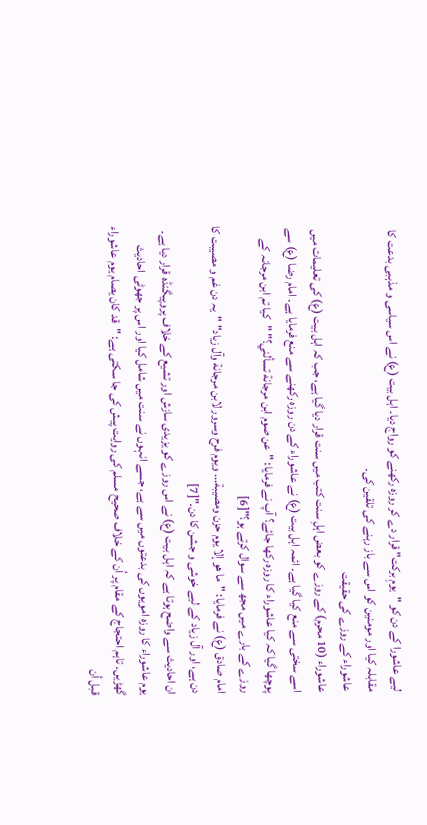لیے عاشورا کے دن کو "یومِ برکت" قرار دے کر روزہ رکھنے کو رواج دیا۔ اہل بیت (ع) نے اس سیاسی و مذہبی بدعت کا مقابلہ کیا اور مومنین کو اس سے باز رہنے کی تلقین کی۔
عاشوراء کے روزے کی حقیقت
عاشوراء (10 محرم) کے روزے کو بعض اہلِ سنت کتب میں سنت قرار دیا گیا ہے، جب کہ اہل بیت (ع) کی تعلیمات میں اسے سختی سے منع کیا گیا ہے۔ ائمہ اہل بیت (ع) نے عاشوراء کے دن روزہ رکھنے سے منع فرمایا ہے۔ امام رضا (ع) سے پوچھا گیا کہ کیا عاشوراء کا روزہ رکھا جائے؟ آپ نے فرمایا: "عن صوم ابن مرجانة تسألني؟" "کیا تم ابن مرجانہ کے روزے کے بارے میں مجھ سے سوال کرتے ہو؟"[6]
امام صادق (ع) نے فرمایا: "ما هو إلا يوم حزن ومصيبة... ويوم فرح وسرور لابن مرجانة وآل زياد" "یہ دن غم و مصیبت کا دن ہے، اور آل زیاد کے لیے خوشی و جشن کا دن۔"[7]
ان احادیث سے واضح ہوتا ہے کہ اہل بیت (ع) نے اس روزے کو یزیدی سازش اور تشیع کے خلاف پروپیگنڈہ قرار دیا ہے۔
یوم عاشوراء کا روزہ امویوں کی بدعتوں میں سے ہے، جسے انہوں نے سنت میں شامل کیا اور اس پر جھوٹی احادیث گھڑیں۔ تاہم احتجاج کے مقام پر اُن کے خلاف صحیح مسلم کی روایت پیش کی جا سکتی ہے: "قد كان يصام يوم عاشوراء قبل أن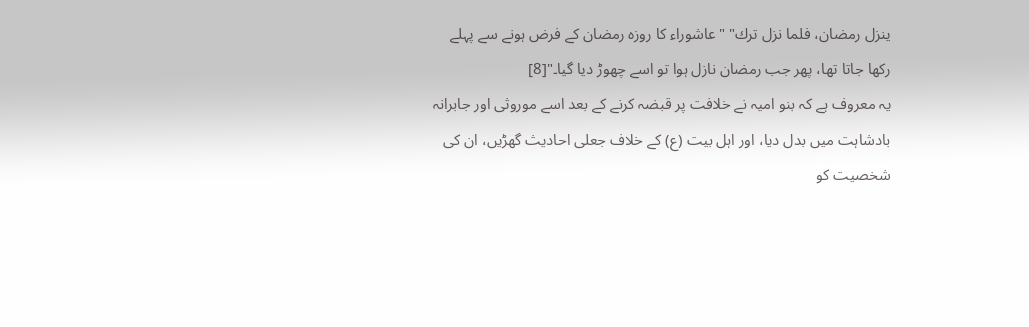ينزل رمضان، فلما نزل ترك" "عاشوراء کا روزہ رمضان کے فرض ہونے سے پہلے رکھا جاتا تھا، پھر جب رمضان نازل ہوا تو اسے چھوڑ دیا گیا۔"[8]
یہ معروف ہے کہ بنو امیہ نے خلافت پر قبضہ کرنے کے بعد اسے موروثی اور جابرانہ بادشاہت میں بدل دیا، اور اہل بیت (ع) کے خلاف جعلی احادیث گھڑیں، ان کی شخصیت کو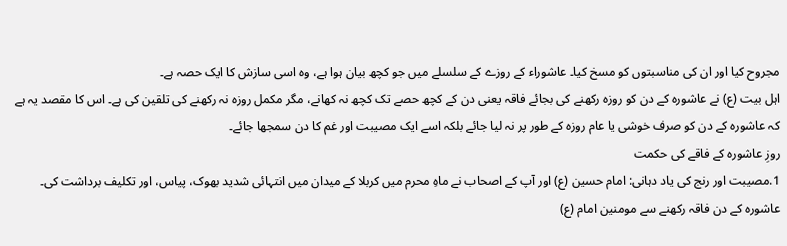مجروح کیا اور ان کی مناسبتوں کو مسخ کیا۔ عاشوراء کے روزے کے سلسلے میں جو کچھ بیان ہوا ہے، وہ اسی سازش کا ایک حصہ ہے۔
اہل بیت (ع) نے عاشورہ کے دن کو روزہ رکھنے کی بجائے فاقہ یعنی دن کے کچھ حصے تک کچھ نہ کھانے، مگر مکمل روزہ نہ رکھنے کی تلقین کی ہے۔ اس کا مقصد یہ ہے کہ عاشورہ کے دن کو صرف خوشی یا عام روزہ کے طور پر نہ لیا جائے بلکہ اسے ایک مصیبت اور غم کا دن سمجھا جائے۔
روزِ عاشورہ کے فاقے کی حکمت
1.مصیبت اور رنج کی یاد دہانی: امام حسین (ع) اور آپ کے اصحاب نے ماہِ محرم میں کربلا کے میدان میں انتہائی شدید بھوک، پیاس، اور تکلیف برداشت کی۔ عاشورہ کے دن فاقہ رکھنے سے مومنین امام (ع)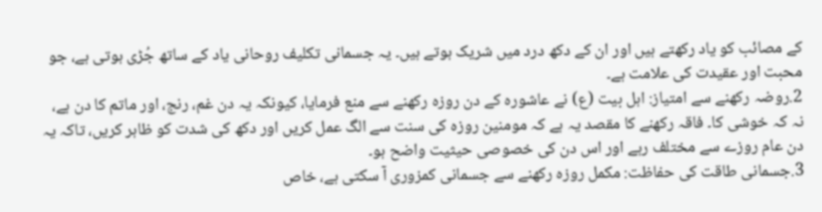کے مصائب کو یاد رکھتے ہیں اور ان کے دکھ درد میں شریک ہوتے ہیں۔ یہ جسمانی تکلیف روحانی یاد کے ساتھ جُڑی ہوتی ہے، جو محبت اور عقیدت کی علامت ہے۔
2.روضہ رکھنے سے امتیاز: اہل بیت (ع) نے عاشورہ کے دن روزہ رکھنے سے منع فرمایا، کیونکہ یہ دن غم، رنج، اور ماتم کا دن ہے، نہ کہ خوشی کا۔ فاقہ رکھنے کا مقصد یہ ہے کہ مومنین روزہ کی سنت سے الگ عمل کریں اور دکھ کی شدت کو ظاہر کریں، تاکہ یہ دن عام روزے سے مختلف رہے اور اس دن کی خصوصی حیثیت واضح ہو۔
3.جسمانی طاقت کی حفاظت: مکمل روزہ رکھنے سے جسمانی کمزوری آ سکتی ہے، خاص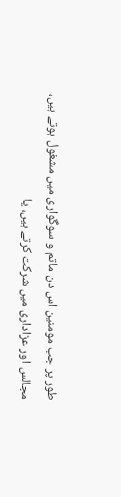طور پر جب مومنین اس دن ماتم و سوگواری میں مشغول ہوتے ہیں، مجالس اور عزاداری میں شرکت کرتے ہیں، یا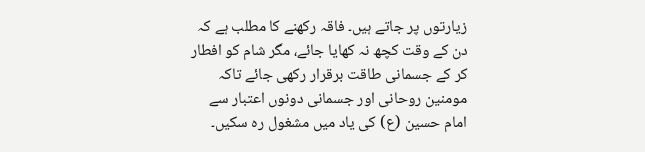زیارتوں پر جاتے ہیں۔ فاقہ رکھنے کا مطلب ہے کہ دن کے وقت کچھ نہ کھایا جائے، مگر شام کو افطار کر کے جسمانی طاقت برقرار رکھی جائے تاکہ مومنین روحانی اور جسمانی دونوں اعتبار سے امام حسین (ع) کی یاد میں مشغول رہ سکیں۔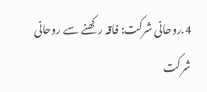4.روحانی شرکت: فاقہ رکھنے سے روحانی شرکت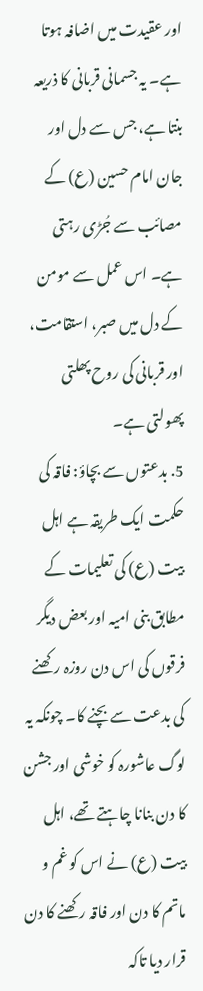اور عقیدت میں اضافہ ہوتا ہے۔ یہ جسمانی قربانی کا ذریعہ بنتا ہے، جس سے دل اور جان امام حسین (ع) کے مصائب سے جُڑی رہتی ہے۔ اس عمل سے مومن کے دل میں صبر، استقامت، اور قربانی کی روح پھلتی پھولتی ہے۔
5. بدعتوں سے بچاؤ: فاقہ کی حکمت ایک طریقہ ہے اہل بیت (ع) کی تعلیمات کے مطابق بنی امیہ اور بعض دیگر فرقوں کی اس دن روزہ رکھنے کی بدعت سے بچنے کا۔ چونکہ یہ لوگ عاشورہ کو خوشی اور جشن کا دن بنانا چاہتے تھے، اہل بیت (ع) نے اس کو غم و ماتم کا دن اور فاقہ رکھنے کا دن قرار دیا تاکہ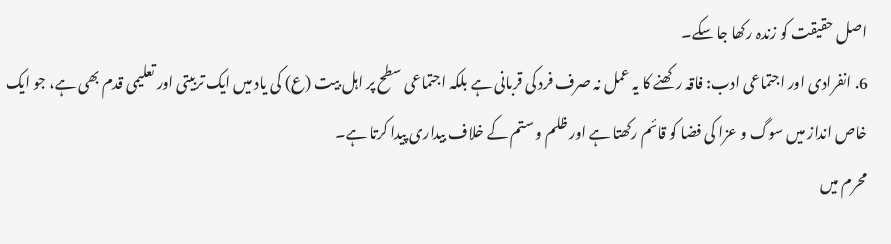اصل حقیقت کو زندہ رکھا جا سکے۔
6. انفرادی اور اجتماعی ادب: فاقہ رکھنے کا یہ عمل نہ صرف فرد کی قربانی ہے بلکہ اجتماعی سطح پر اہل بیت (ع) کی یاد میں ایک تربیتی اور تعلیمی قدم بھی ہے، جو ایک خاص انداز میں سوگ و عزا کی فضا کو قائم رکھتا ہے اور ظلم و ستم کے خلاف بیداری پیدا کرتا ہے۔
محرم میں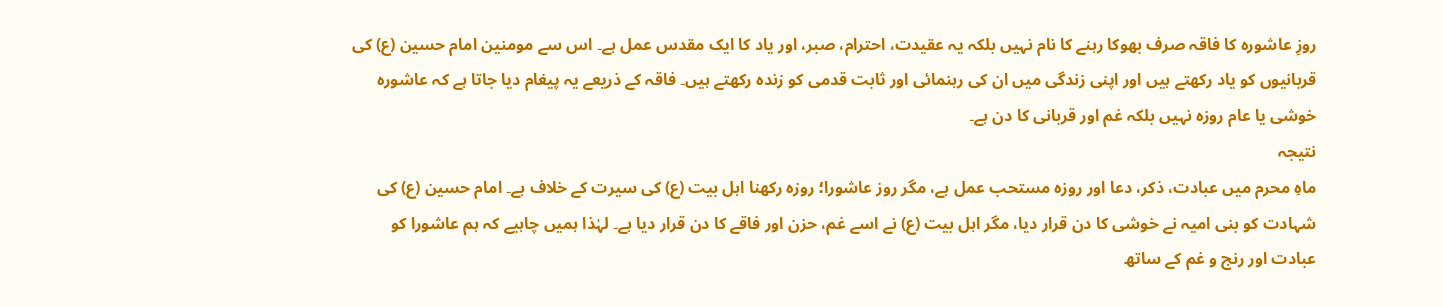روزِ عاشورہ کا فاقہ صرف بھوکا رہنے کا نام نہیں بلکہ یہ عقیدت، احترام، صبر، اور یاد کا ایک مقدس عمل ہے۔ اس سے مومنین امام حسین (ع) کی قربانیوں کو یاد رکھتے ہیں اور اپنی زندگی میں ان کی رہنمائی اور ثابت قدمی کو زندہ رکھتے ہیں۔ فاقہ کے ذریعے یہ پیغام دیا جاتا ہے کہ عاشورہ خوشی یا عام روزہ نہیں بلکہ غم اور قربانی کا دن ہے۔
نتیجہ
ماہِ محرم میں عبادت، ذکر، دعا اور روزہ مستحب عمل ہے، مگر روز عاشورا؛ روزہ رکھنا اہل بیت (ع) کی سیرت کے خلاف ہے۔ امام حسین (ع) کی شہادت کو بنی امیہ نے خوشی کا دن قرار دیا، مگر اہل بیت (ع) نے اسے غم، حزن اور فاقے کا دن قرار دیا ہے۔ لہٰذا ہمیں چاہیے کہ ہم عاشورا کو عبادت اور رنج و غم کے ساتھ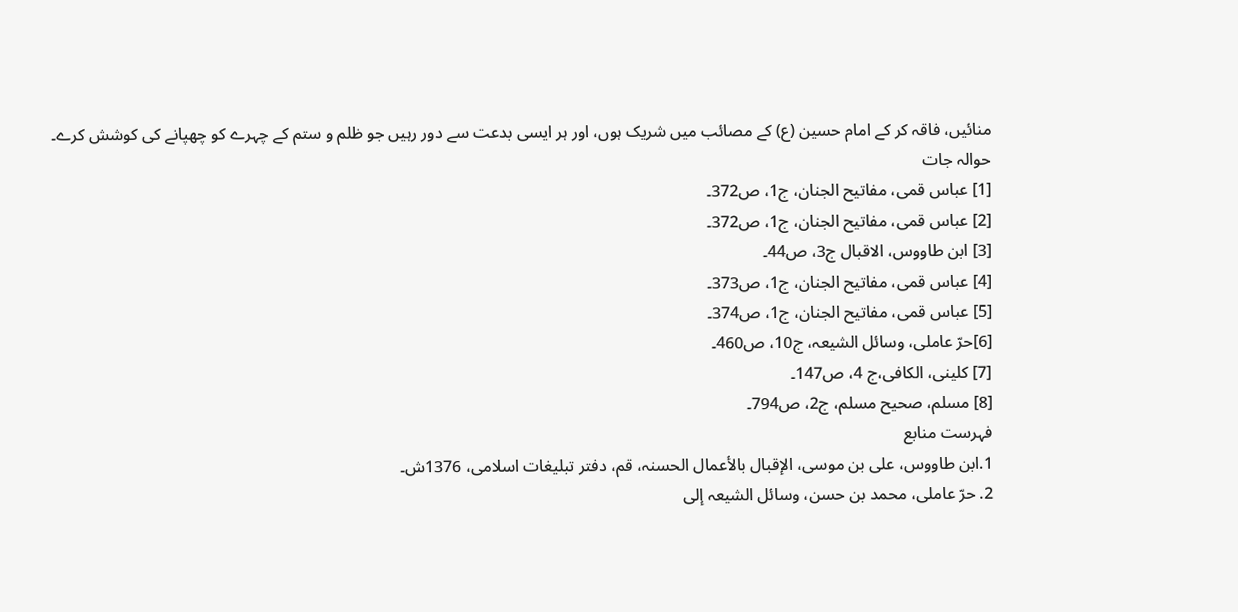منائیں، فاقہ کر کے امام حسین (ع) کے مصائب میں شریک ہوں، اور ہر ایسی بدعت سے دور رہیں جو ظلم و ستم کے چہرے کو چھپانے کی کوشش کرے۔
حوالہ جات
[1] عباس قمی، مفاتيح الجنان، ج1، ص372۔
[2] عباس قمی، مفاتيح الجنان، ج1، ص372۔
[3] ابن طاووس، الاقبال ج3، ص44۔
[4] عباس قمی، مفاتيح الجنان، ج1، ص373۔
[5] عباس قمی، مفاتيح الجنان، ج1، ص374۔
[6]حرّ عاملی، وسائل الشيعہ، ج10، ص460۔
[7] کلینی، الكافی،ج 4، ص147۔
[8] مسلم، صحيح مسلم، ج2، ص794۔
فہرست منابع
1.ابن طاووس، على بن موسى، الإقبال بالأعمال الحسنہ، قم، دفتر تبليغات اسلامى، 1376ش۔
2. حرّ عاملی، محمد بن حسن، وسائل الشیعہ إلى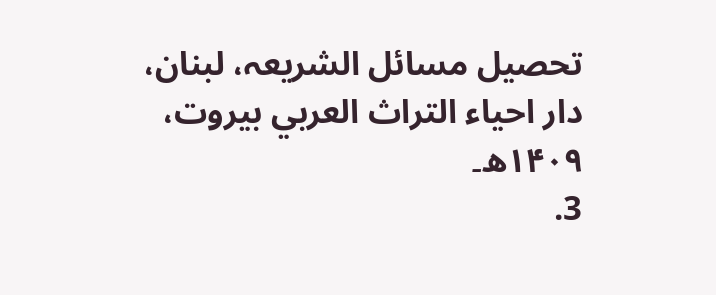تحصیل مسائل الشریعہ، لبنان، دار احياء التراث العربي بيروت، ۱۴۰۹ھ۔
3.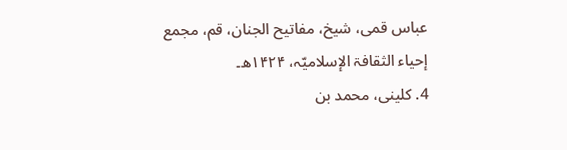عباس قمی، شیخ، مفاتیح الجنان، قم، مجمع إحياء الثقافۃ الإسلاميّہ، ۱۴۲۴ھ۔
4. کلینی، محمد بن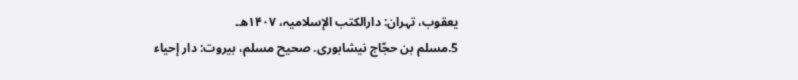یعقوب، تہران: دارالکتب الإسلامیہ، ۱۴۰۷ھ۔
5.مسلم بن حجّاج نیشابوری. صحیح مسلم، بیروت: دار إحیاء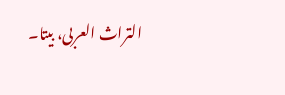التراث العربی، بیتا۔